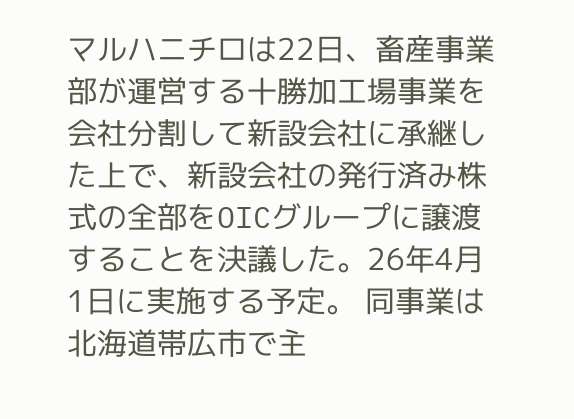マルハニチロは22日、畜産事業部が運営する十勝加工場事業を会社分割して新設会社に承継した上で、新設会社の発行済み株式の全部をOICグループに譲渡することを決議した。26年4月1日に実施する予定。 同事業は北海道帯広市で主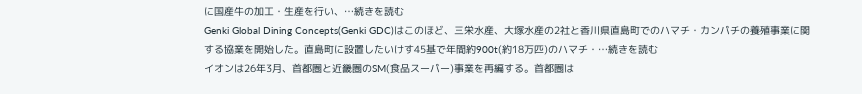に国産牛の加工・生産を行い、…続きを読む
Genki Global Dining Concepts(Genki GDC)はこのほど、三栄水産、大塚水産の2社と香川県直島町でのハマチ・カンパチの養殖事業に関する協業を開始した。直島町に設置したいけす45基で年間約900t(約18万匹)のハマチ・…続きを読む
イオンは26年3月、首都圏と近畿圏のSM(食品スーパー)事業を再編する。首都圏は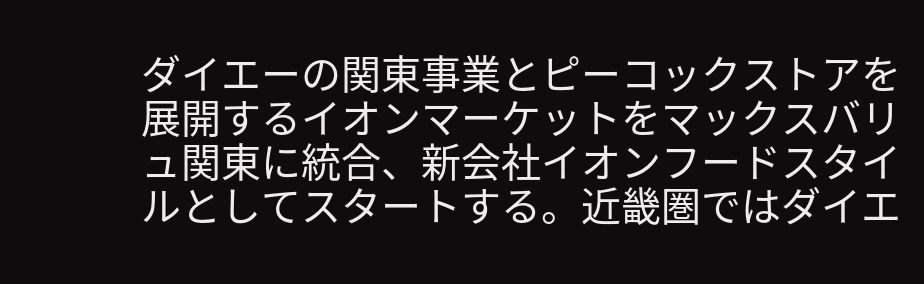ダイエーの関東事業とピーコックストアを展開するイオンマーケットをマックスバリュ関東に統合、新会社イオンフードスタイルとしてスタートする。近畿圏ではダイエ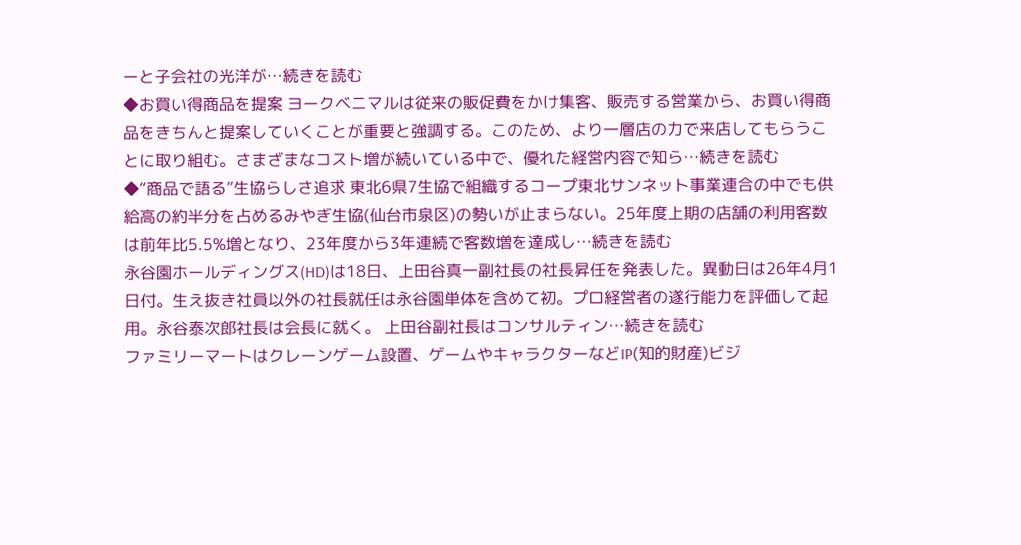ーと子会社の光洋が…続きを読む
◆お買い得商品を提案 ヨークベニマルは従来の販促費をかけ集客、販売する営業から、お買い得商品をきちんと提案していくことが重要と強調する。このため、より一層店の力で来店してもらうことに取り組む。さまざまなコスト増が続いている中で、優れた経営内容で知ら…続きを読む
◆“商品で語る”生協らしさ追求 東北6県7生協で組織するコープ東北サンネット事業連合の中でも供給高の約半分を占めるみやぎ生協(仙台市泉区)の勢いが止まらない。25年度上期の店舗の利用客数は前年比5.5%増となり、23年度から3年連続で客数増を達成し…続きを読む
永谷園ホールディングス(HD)は18日、上田谷真一副社長の社長昇任を発表した。異動日は26年4月1日付。生え抜き社員以外の社長就任は永谷園単体を含めて初。プロ経営者の遂行能力を評価して起用。永谷泰次郎社長は会長に就く。 上田谷副社長はコンサルティン…続きを読む
ファミリーマートはクレーンゲーム設置、ゲームやキャラクターなどIP(知的財産)ビジ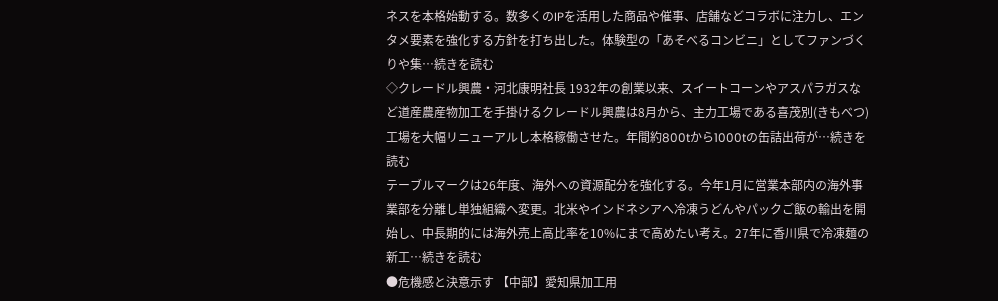ネスを本格始動する。数多くのIPを活用した商品や催事、店舗などコラボに注力し、エンタメ要素を強化する方針を打ち出した。体験型の「あそべるコンビニ」としてファンづくりや集…続きを読む
◇クレードル興農・河北康明社長 1932年の創業以来、スイートコーンやアスパラガスなど道産農産物加工を手掛けるクレードル興農は8月から、主力工場である喜茂別(きもべつ)工場を大幅リニューアルし本格稼働させた。年間約800tから1000tの缶詰出荷が…続きを読む
テーブルマークは26年度、海外への資源配分を強化する。今年1月に営業本部内の海外事業部を分離し単独組織へ変更。北米やインドネシアへ冷凍うどんやパックご飯の輸出を開始し、中長期的には海外売上高比率を10%にまで高めたい考え。27年に香川県で冷凍麺の新工…続きを読む
●危機感と決意示す 【中部】愛知県加工用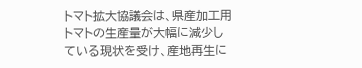トマト拡大協議会は、県産加工用トマトの生産量が大幅に減少している現状を受け、産地再生に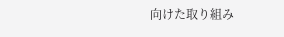向けた取り組み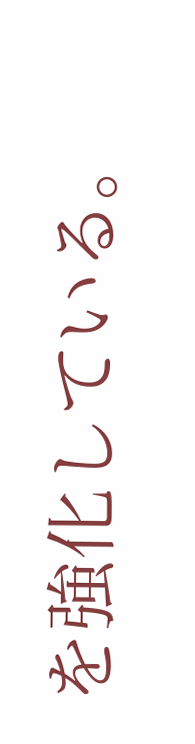を強化している。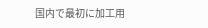国内で最初に加工用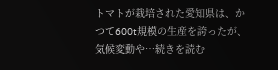トマトが栽培された愛知県は、かつて600t規模の生産を誇ったが、気候変動や…続きを読む